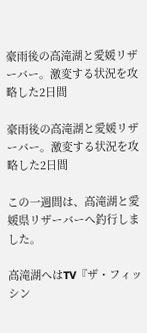豪雨後の高滝湖と愛媛リザーバー。激変する状況を攻略した2日間

豪雨後の高滝湖と愛媛リザーバー。激変する状況を攻略した2日間

この一週間は、高滝湖と愛媛県リザーバーへ釣行しました。

高滝湖へはTV『ザ・フィッシン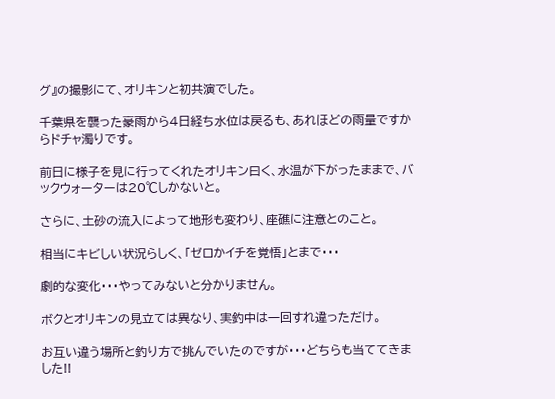グ』の撮影にて、オリキンと初共演でした。

千葉県を襲った豪雨から4日経ち水位は戻るも、あれほどの雨量ですからドチャ濁りです。

前日に様子を見に行ってくれたオリキン曰く、水温が下がったままで、バックウォーターは20℃しかないと。

さらに、土砂の流入によって地形も変わり、座礁に注意とのこと。

相当にキビしい状況らしく、「ゼロかイチを覚悟」とまで・・・

劇的な変化・・・やってみないと分かりません。

ボクとオリキンの見立ては異なり、実釣中は一回すれ違っただけ。

お互い違う場所と釣り方で挑んでいたのですが・・・どちらも当ててきました!!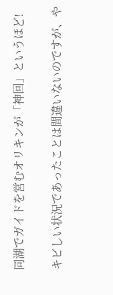同湖でガイドを営むオリキンが「神回」というほど!

キビしい状況であったことは間違いないのですが、や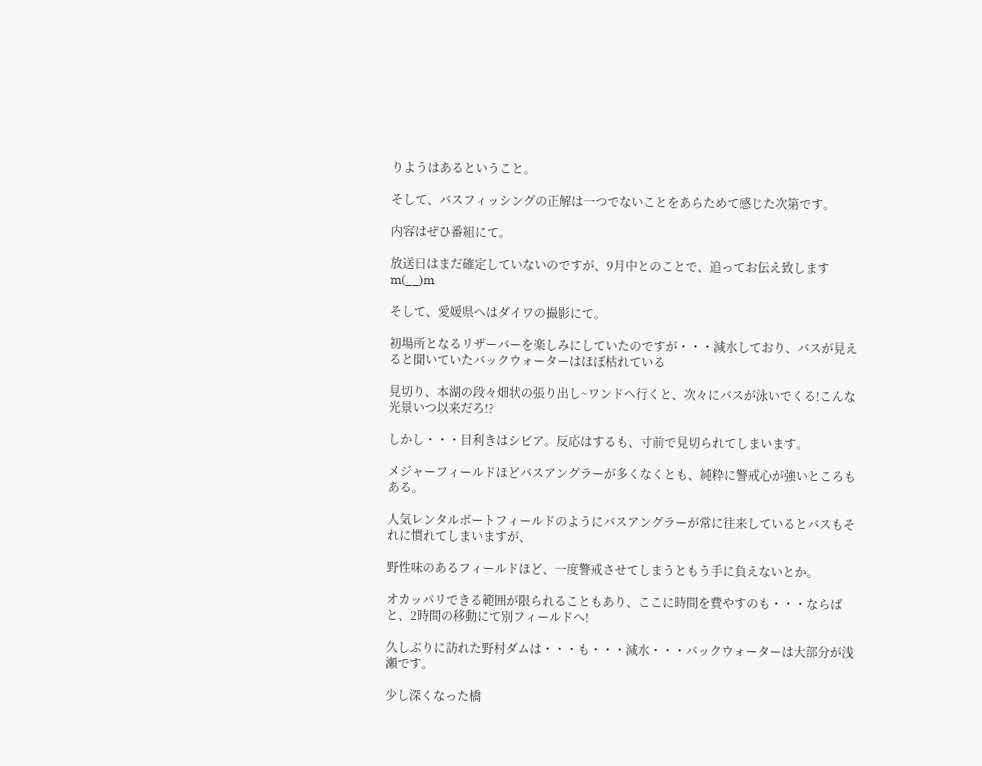りようはあるということ。

そして、バスフィッシングの正解は一つでないことをあらためて感じた次第です。

内容はぜひ番組にて。

放送日はまだ確定していないのですが、9月中とのことで、追ってお伝え致しますm(__)m

そして、愛媛県へはダイワの撮影にて。

初場所となるリザーバーを楽しみにしていたのですが・・・減水しており、バスが見えると聞いていたバックウォーターはほぼ枯れている

見切り、本湖の段々畑状の張り出し~ワンドへ行くと、次々にバスが泳いでくる!こんな光景いつ以来だろ!?

しかし・・・目利きはシビア。反応はするも、寸前で見切られてしまいます。

メジャーフィールドほどバスアングラーが多くなくとも、純粋に警戒心が強いところもある。

人気レンタルボートフィールドのようにバスアングラーが常に往来しているとバスもそれに慣れてしまいますが、

野性味のあるフィールドほど、一度警戒させてしまうともう手に負えないとか。

オカッパリできる範囲が限られることもあり、ここに時間を費やすのも・・・ならばと、2時間の移動にて別フィールドへ!

久しぶりに訪れた野村ダムは・・・も・・・減水・・・バックウォーターは大部分が浅瀬です。

少し深くなった橋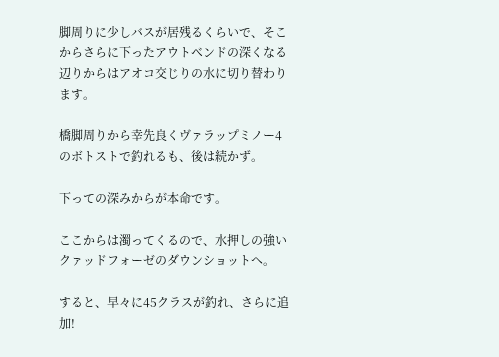脚周りに少しバスが居残るくらいで、そこからさらに下ったアウトベンドの深くなる辺りからはアオコ交じりの水に切り替わります。

橋脚周りから幸先良くヴァラップミノー4のボトストで釣れるも、後は続かず。

下っての深みからが本命です。

ここからは濁ってくるので、水押しの強いクァッドフォーゼのダウンショットへ。

すると、早々に45クラスが釣れ、さらに追加!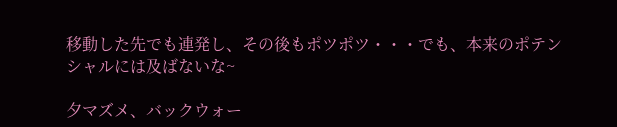移動した先でも連発し、その後もポツポツ・・・でも、本来のポテンシャルには及ばないな~

夕マズメ、バックウォー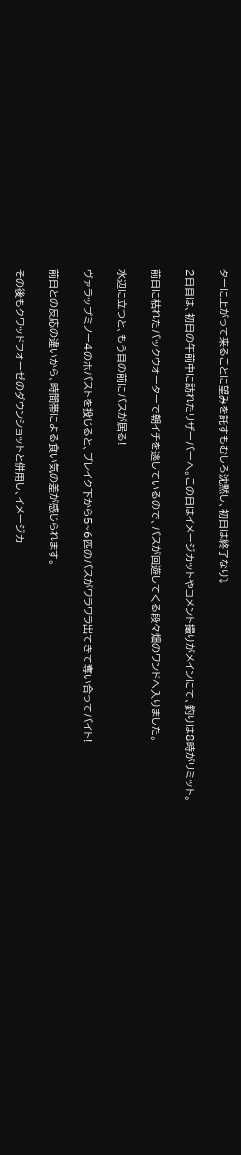ターに上がって来ることに望みを託すもむしろ沈黙し、初日は終了なり⤵

2日目は、初日の午前中に訪れたリザーバーへ。この日はイメージカットやコメント撮りがメインにて、釣りは8時がリミット。

前日に枯れたバックウォーターで朝イチを逃しているので、バスが回遊してくる段々畑のワンドへ入りました。

水辺に立つと、もう目の前にバスが居る!

ヴァラップミノー4のホバストを投じると、ブレイク下から5~6匹のバスがワラワラ出てきて奪い合ってバイト!

前日との反応の違いから、時間帯による食い気の差が感じられます。

その後もクワッドフォーゼのダウンショットと併用し、イメージカ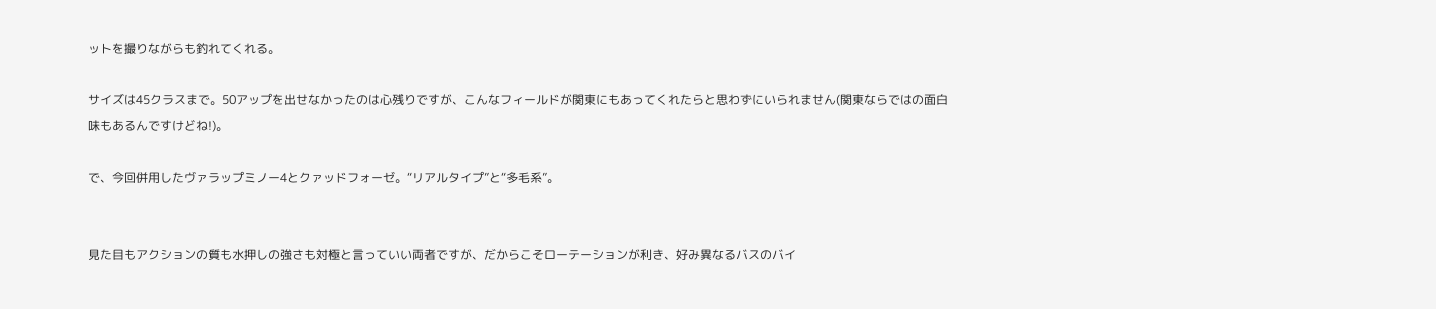ットを撮りながらも釣れてくれる。

サイズは45クラスまで。50アップを出せなかったのは心残りですが、こんなフィールドが関東にもあってくれたらと思わずにいられません(関東ならではの面白
味もあるんですけどね!)。

で、今回併用したヴァラップミノー4とクァッドフォーゼ。“リアルタイプ”と“多毛系”。


見た目もアクションの質も水押しの強さも対極と言っていい両者ですが、だからこそローテーションが利き、好み異なるバスのバイ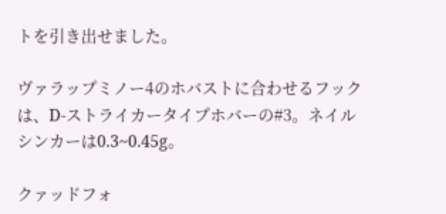トを引き出せました。

ヴァラップミノー4のホバストに合わせるフックは、D-ストライカータイプホバーの#3。ネイルシンカーは0.3~0.45g。

クァッドフォ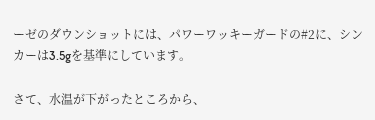ーゼのダウンショットには、パワーワッキーガードの#2に、シンカーは3.5gを基準にしています。

さて、水温が下がったところから、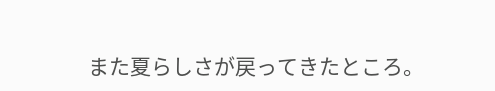また夏らしさが戻ってきたところ。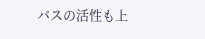バスの活性も上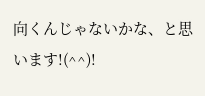向くんじゃないかな、と思います!(^^)!